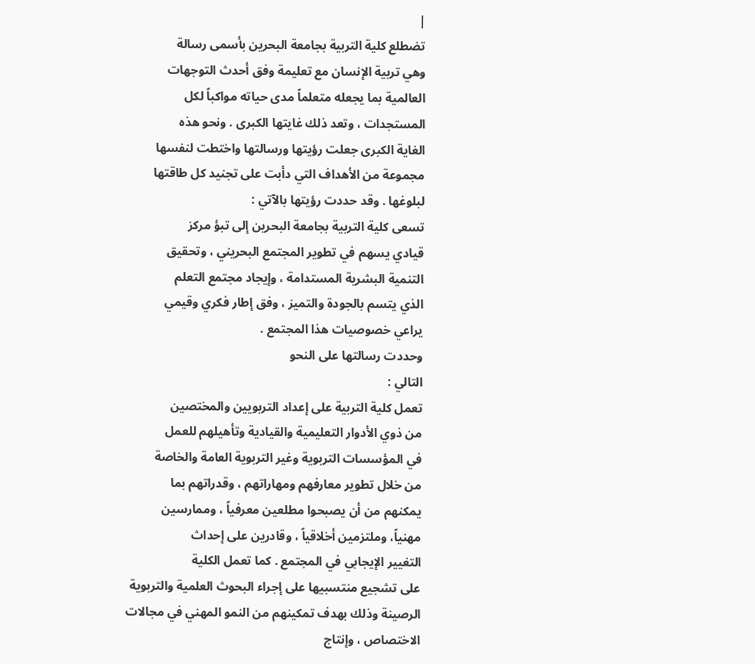|
تضطلع كلية التربية بجامعة البحرين بأسمى رسالة
وهي تربية الإنسان مع تعليمة وفق أحدث التوجهات
العالمية بما يجعله متعلماً مدى حياته مواكباً لكل
المستجدات ، وتعد ذلك غايتها الكبرى . ونحو هذه
الغاية الكبرى جعلت رؤيتها ورسالتها واختطت لنفسها
مجموعة من الأهداف التي دأبت على تجنيد كل طاقتها
لبلوغها . وقد حددت رؤيتها بالآتي :
تسعى كلية التربية بجامعة البحرين إلى تبؤ مركز
قيادي يسهم في تطوير المجتمع البحريني ، وتحقيق
التنمية البشرية المستدامة ، وإيجاد مجتمع التعلم
الذي يتسم بالجودة والتميز ، وفق إطار فكري وقيمي
يراعي خصوصيات هذا المجتمع .
وحددت رسالتها على النحو
التالي :
تعمل كلية التربية على إعداد التربويين والمختصين
من ذوي الأدوار التعليمية والقيادية وتأهيلهم للعمل
في المؤسسات التربوية وغير التربوية العامة والخاصة
من خلال تطوير معارفهم ومهاراتهم ، وقدراتهم بما
يمكنهم من أن يصبحوا مطلعين معرفياً ، وممارسين
مهنياً، وملتزمين أخلاقياً ، وقادرين على إحداث
التغيير الإيجابي في المجتمع . كما تعمل الكلية
على تشجيع منتسبيها على إجراء البحوث العلمية والتربوية
الرصينة وذلك بهدف تمكينهم من النمو المهني في مجالات
الاختصاص ، وإنتاج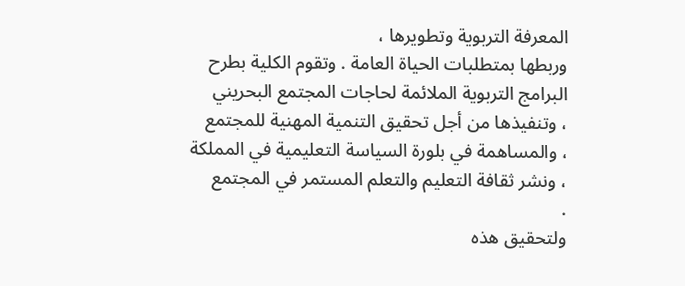المعرفة التربوية وتطويرها ،
وربطها بمتطلبات الحياة العامة . وتقوم الكلية بطرح
البرامج التربوية الملائمة لحاجات المجتمع البحريني
، وتنفيذها من أجل تحقيق التنمية المهنية للمجتمع
، والمساهمة في بلورة السياسة التعليمية في المملكة
، ونشر ثقافة التعليم والتعلم المستمر في المجتمع
.
ولتحقيق هذه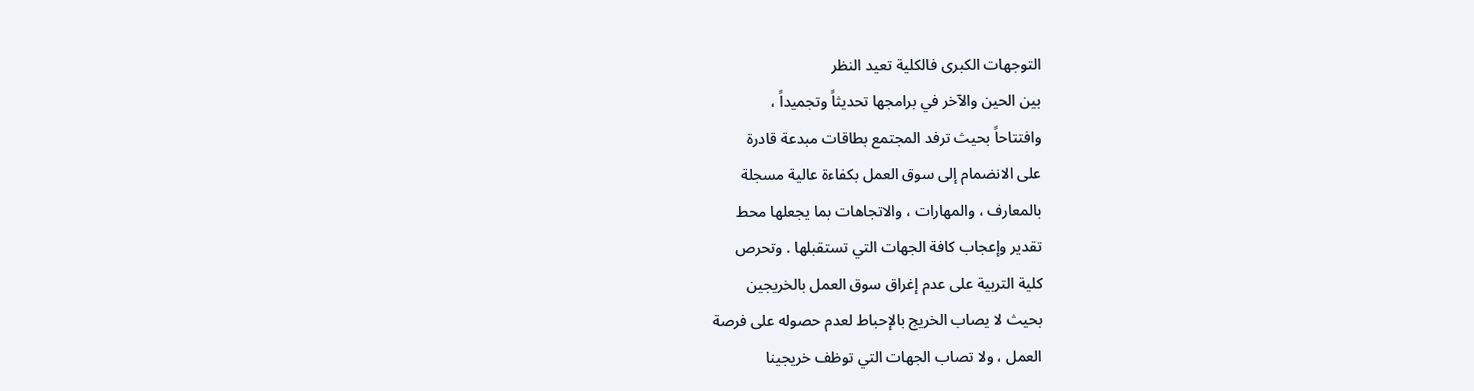التوجهات الكبرى فالكلية تعيد النظر
بين الحين والآخر في برامجها تحديثاً وتجميداً ،
وافتتاحاً بحيث ترفد المجتمع بطاقات مبدعة قادرة
على الانضمام إلى سوق العمل بكفاءة عالية مسجلة
بالمعارف ، والمهارات ، والاتجاهات بما يجعلها محط
تقدير وإعجاب كافة الجهات التي تستقبلها . وتحرص
كلية التربية على عدم إغراق سوق العمل بالخريجين
بحيث لا يصاب الخريج بالإحباط لعدم حصوله على فرصة
العمل ، ولا تصاب الجهات التي توظف خريجينا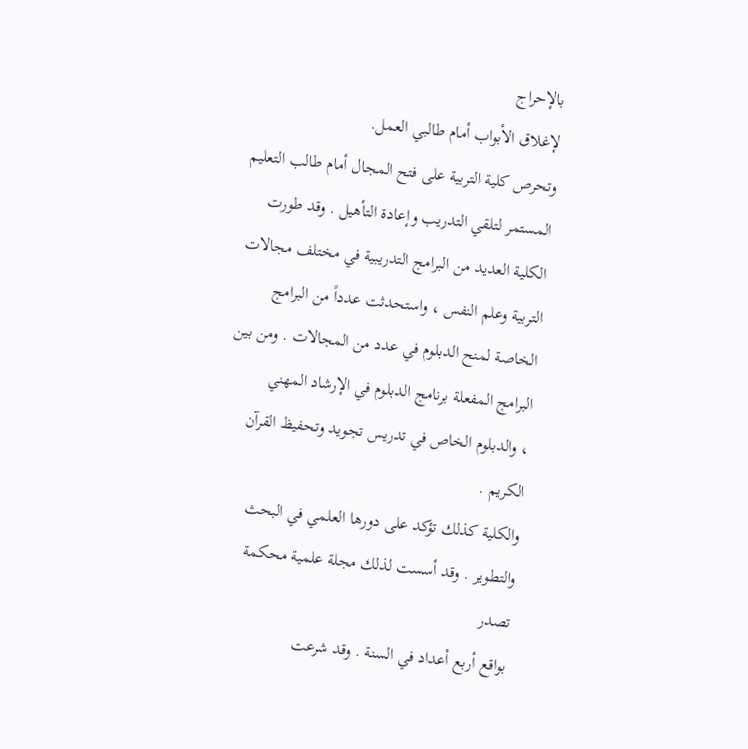بالإحراج
لإغلاق الأبواب أمام طالبي العمل.
وتحرص كلية التربية على فتح المجال أمام طالب التعليم
المستمر لتلقي التدريب وإعادة التأهيل . وقد طورت
الكلية العديد من البرامج التدريبية في مختلف مجالات
التربية وعلم النفس ، واستحدثت عدداً من البرامج
الخاصة لمنح الدبلوم في عدد من المجالات . ومن بين
البرامج المفعلة برنامج الدبلوم في الإرشاد المهني
، والدبلوم الخاص في تدريس تجويد وتحفيظ القرآن
الكريم .
والكلية كذلك تؤكد على دورها العلمي في البحث
والتطوير . وقد أسست لذلك مجلة علمية محكمة تصدر
بواقع أربع أعداد في السنة . وقد شرعت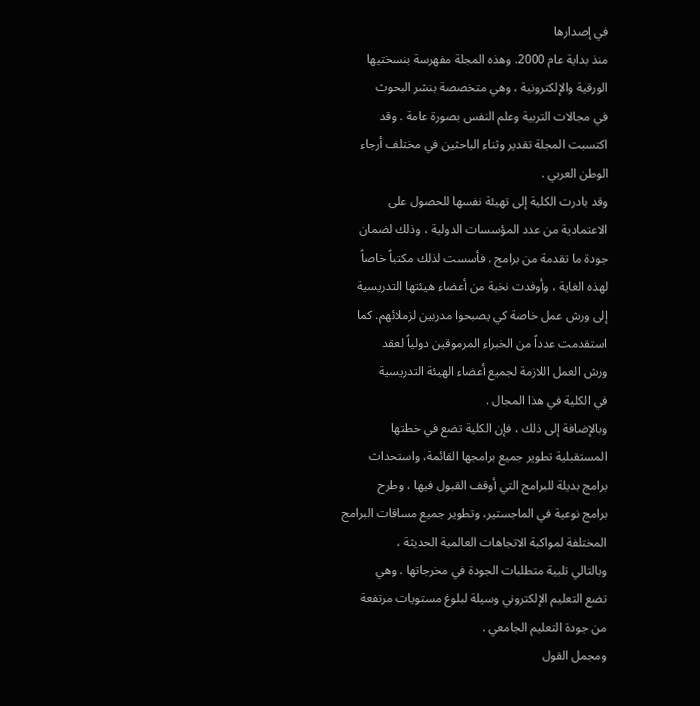في إصدارها
منذ بداية عام 2000. وهذه المجلة مفهرسة بنسختيها
الورقية والإلكترونية ، وهي متخصصة بنشر البحوث
في مجالات التربية وعلم النفس بصورة عامة . وقد
اكتسبت المجلة تقدير وثناء الباحثين في مختلف أرجاء
الوطن العربي .
وقد بادرت الكلية إلى تهيئة نفسها للحصول على
الاعتمادية من عدد المؤسسات الدولية ، وذلك لضمان
جودة ما تقدمة من برامج . فأسست لذلك مكتباً خاصاً
لهذه الغاية ، وأوفدت نخبة من أعضاء هيئتها التدريسية
إلى ورش عمل خاصة كي يصبحوا مدربين لزملائهم. كما
استقدمت عدداً من الخبراء المرموقين دولياً لعقد
ورش العمل اللازمة لجميع أعضاء الهيئة التدريسية
في الكلية في هذا المجال .
وبالإضافة إلى ذلك ، فإن الكلية تضع في خطتها
المستقبلية تطوير جميع برامجها القائمة، واستحداث
برامج بديلة للبرامج التي أوقف القبول فيها ، وطرح
برامج نوعية في الماجستير، وتطوير جميع مساقات البرامج
المختلفة لمواكبة الاتجاهات العالمية الحديثة ،
وبالتالي تلبية متطلبات الجودة في مخرجاتها . وهي
تضع التعليم الإلكتروني وسيلة لبلوغ مستويات مرتفعة
من جودة التعليم الجامعي .
ومجمل القول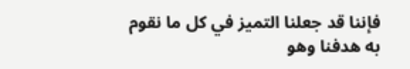فإننا قد جعلنا التميز في كل ما نقوم
به هدفنا وهو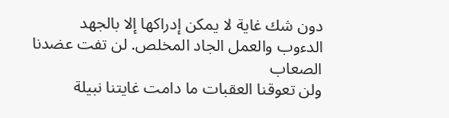دون شك غاية لا يمكن إدراكها إلا بالجهد
الدءوب والعمل الجاد المخلص. لن تفت عضدنا الصعاب
ولن تعوقنا العقبات ما دامت غايتنا نبيلة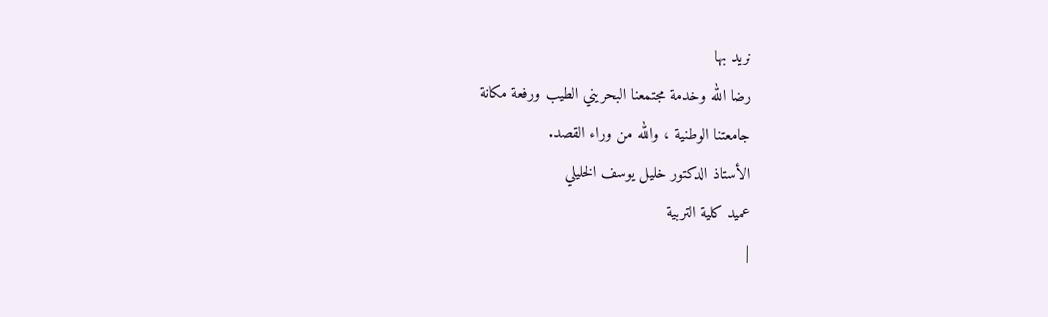نريد بها
رضا الله وخدمة مجتمعنا البحريني الطيب ورفعة مكانة
جامعتنا الوطنية ، والله من وراء القصد.
الأستاذ الدكتور خليل يوسف الخليلي
عميد كلية التربية
|